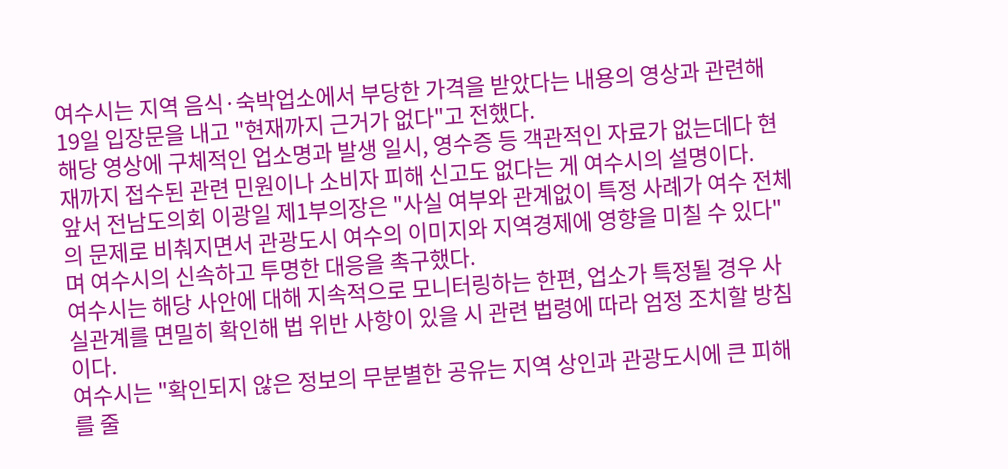여수시는 지역 음식·숙박업소에서 부당한 가격을 받았다는 내용의 영상과 관련해 19일 입장문을 내고 "현재까지 근거가 없다"고 전했다.
해당 영상에 구체적인 업소명과 발생 일시, 영수증 등 객관적인 자료가 없는데다 현재까지 접수된 관련 민원이나 소비자 피해 신고도 없다는 게 여수시의 설명이다.
앞서 전남도의회 이광일 제1부의장은 "사실 여부와 관계없이 특정 사례가 여수 전체의 문제로 비춰지면서 관광도시 여수의 이미지와 지역경제에 영향을 미칠 수 있다"며 여수시의 신속하고 투명한 대응을 촉구했다.
여수시는 해당 사안에 대해 지속적으로 모니터링하는 한편, 업소가 특정될 경우 사실관계를 면밀히 확인해 법 위반 사항이 있을 시 관련 법령에 따라 엄정 조치할 방침이다.
여수시는 "확인되지 않은 정보의 무분별한 공유는 지역 상인과 관광도시에 큰 피해를 줄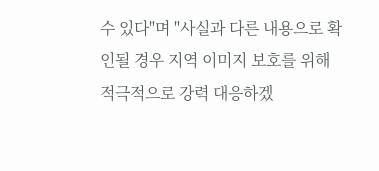수 있다"며 "사실과 다른 내용으로 확인될 경우 지역 이미지 보호를 위해 적극적으로 강력 대응하겠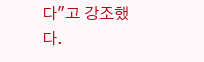다"고 강조했다.